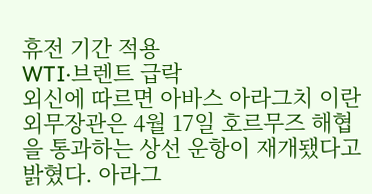휴전 기간 적용
WTI·브렌트 급락
외신에 따르면 아바스 아라그치 이란 외무장관은 4월 17일 호르무즈 해협을 통과하는 상선 운항이 재개됐다고 밝혔다. 아라그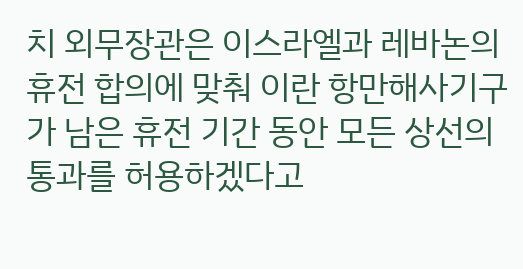치 외무장관은 이스라엘과 레바논의 휴전 합의에 맞춰 이란 항만해사기구가 남은 휴전 기간 동안 모든 상선의 통과를 허용하겠다고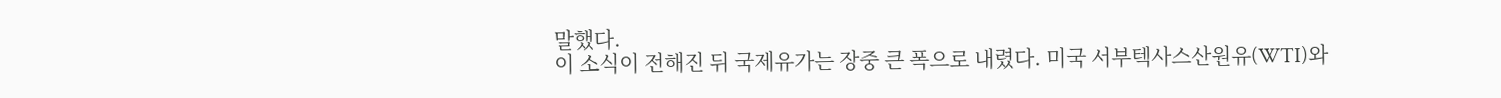말했다.
이 소식이 전해진 뒤 국제유가는 장중 큰 폭으로 내렸다. 미국 서부텍사스산원유(WTI)와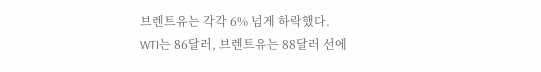브렌트유는 각각 6% 넘게 하락했다.
WTI는 86달러, 브렌트유는 88달러 선에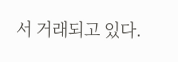서 거래되고 있다.